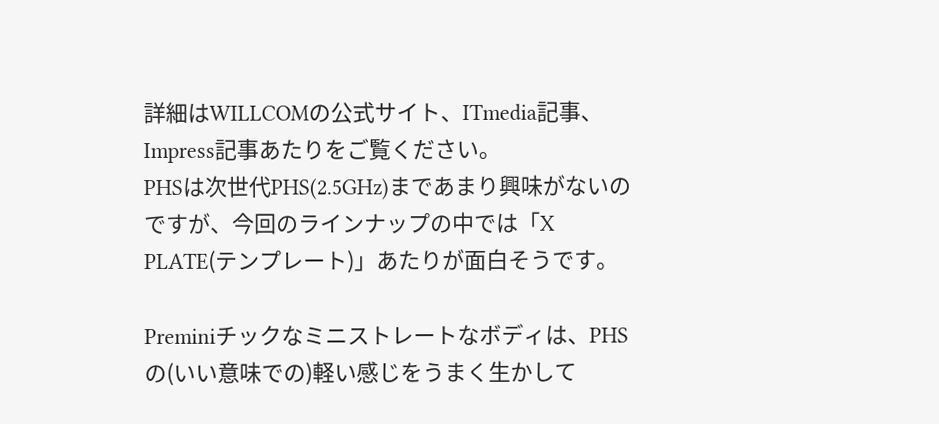詳細はWILLCOMの公式サイト、ITmedia記事、Impress記事あたりをご覧ください。
PHSは次世代PHS(2.5GHz)まであまり興味がないのですが、今回のラインナップの中では「X PLATE(テンプレート)」あたりが面白そうです。

Preminiチックなミニストレートなボディは、PHSの(いい意味での)軽い感じをうまく生かして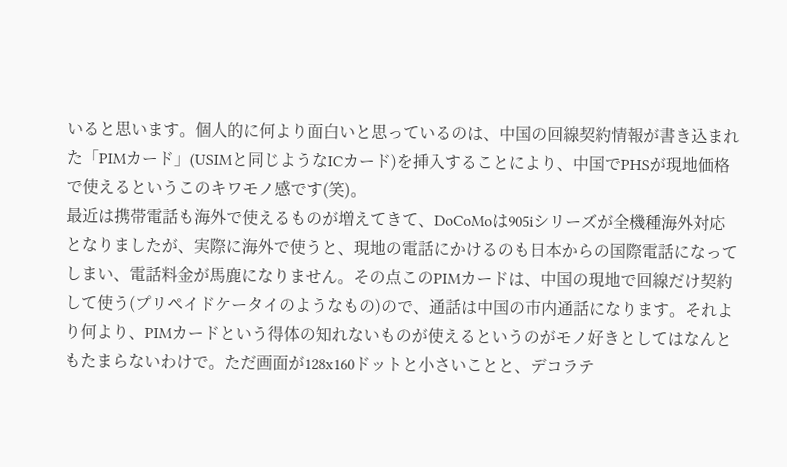いると思います。個人的に何より面白いと思っているのは、中国の回線契約情報が書き込まれた「PIMカード」(USIMと同じようなICカード)を挿入することにより、中国でPHSが現地価格で使えるというこのキワモノ感です(笑)。
最近は携帯電話も海外で使えるものが増えてきて、DoCoMoは905iシリーズが全機種海外対応となりましたが、実際に海外で使うと、現地の電話にかけるのも日本からの国際電話になってしまい、電話料金が馬鹿になりません。その点このPIMカードは、中国の現地で回線だけ契約して使う(プリペイドケータイのようなもの)ので、通話は中国の市内通話になります。それより何より、PIMカードという得体の知れないものが使えるというのがモノ好きとしてはなんともたまらないわけで。ただ画面が128x160ドットと小さいことと、デコラテ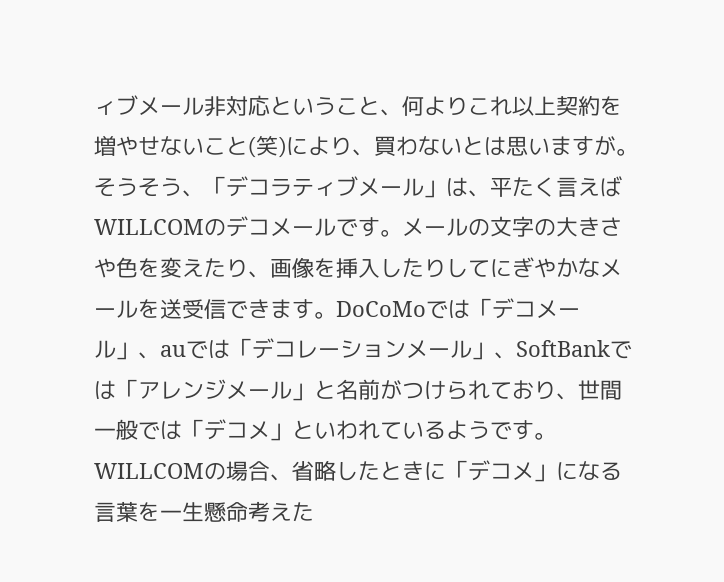ィブメール非対応ということ、何よりこれ以上契約を増やせないこと(笑)により、買わないとは思いますが。
そうそう、「デコラティブメール」は、平たく言えばWILLCOMのデコメールです。メールの文字の大きさや色を変えたり、画像を挿入したりしてにぎやかなメールを送受信できます。DoCoMoでは「デコメール」、auでは「デコレーションメール」、SoftBankでは「アレンジメール」と名前がつけられており、世間一般では「デコメ」といわれているようです。WILLCOMの場合、省略したときに「デコメ」になる言葉を一生懸命考えた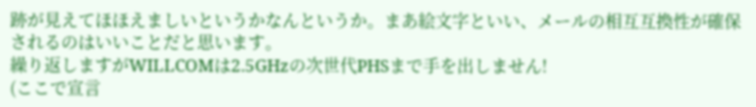跡が見えてほほえましいというかなんというか。まあ絵文字といい、メールの相互互換性が確保されるのはいいことだと思います。
繰り返しますがWILLCOMは2.5GHzの次世代PHSまで手を出しません!
(ここで宣言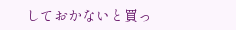しておかないと買っ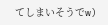てしまいそうでw)